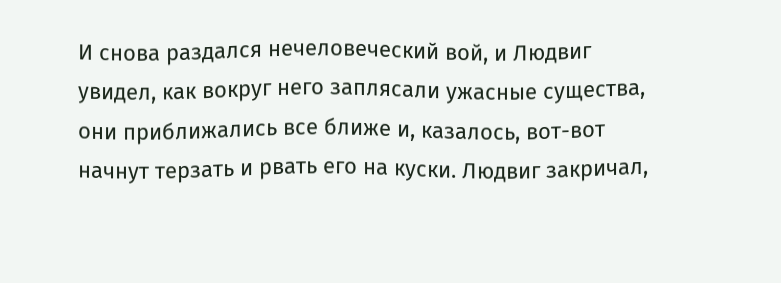И снова раздался нечеловеческий вой, и Людвиг увидел, как вокруг него заплясали ужасные существа, они приближались все ближе и, казалось, вот-вот начнут терзать и рвать его на куски. Людвиг закричал,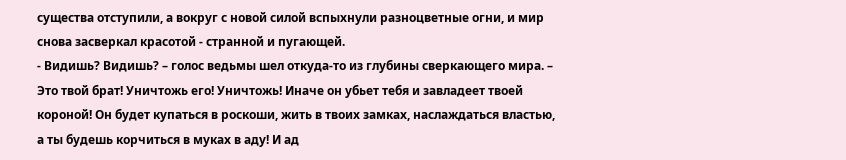существа отступили, а вокруг с новой силой вспыхнули разноцветные огни, и мир снова засверкал красотой - странной и пугающей.
- Видишь? Видишь? – голос ведьмы шел откуда-то из глубины сверкающего мира. – Это твой брат! Уничтожь его! Уничтожь! Иначе он убьет тебя и завладеет твоей короной! Он будет купаться в роскоши, жить в твоих замках, наслаждаться властью, а ты будешь корчиться в муках в аду! И ад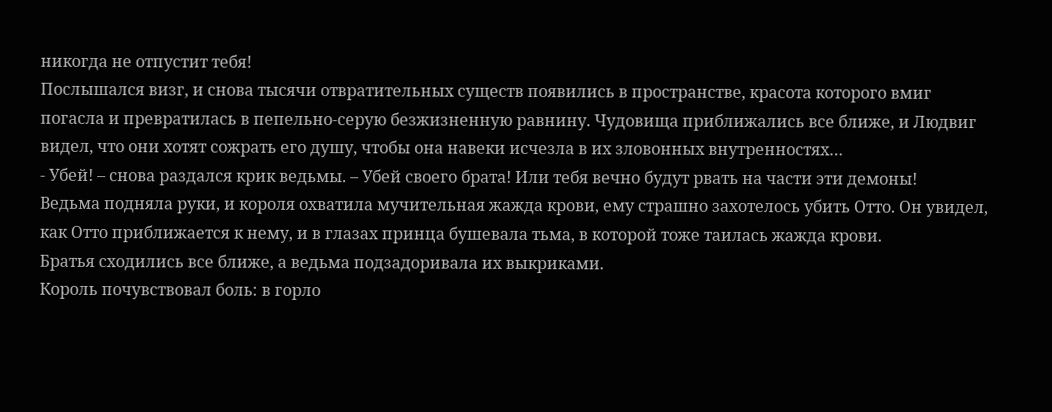никогда не отпустит тебя!
Послышался визг, и снова тысячи отвратительных существ появились в пространстве, красота которого вмиг погасла и превратилась в пепельно-серую безжизненную равнину. Чудовища приближались все ближе, и Людвиг видел, что они хотят сожрать его душу, чтобы она навеки исчезла в их зловонных внутренностях…
- Убей! – снова раздался крик ведьмы. – Убей своего брата! Или тебя вечно будут рвать на части эти демоны!
Ведьма подняла руки, и короля охватила мучительная жажда крови, ему страшно захотелось убить Отто. Он увидел, как Отто приближается к нему, и в глазах принца бушевала тьма, в которой тоже таилась жажда крови.
Братья сходились все ближе, а ведьма подзадоривала их выкриками.
Король почувствовал боль: в горло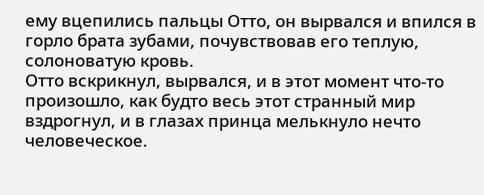ему вцепились пальцы Отто, он вырвался и впился в горло брата зубами, почувствовав его теплую, солоноватую кровь.
Отто вскрикнул, вырвался, и в этот момент что-то произошло, как будто весь этот странный мир вздрогнул, и в глазах принца мелькнуло нечто человеческое.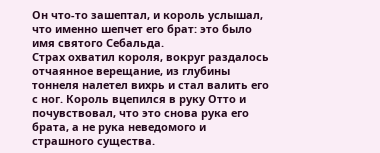Он что-то зашептал, и король услышал, что именно шепчет его брат: это было имя святого Себальда.
Страх охватил короля, вокруг раздалось отчаянное верещание, из глубины тоннеля налетел вихрь и стал валить его с ног. Король вцепился в руку Отто и почувствовал, что это снова рука его брата, а не рука неведомого и страшного существа.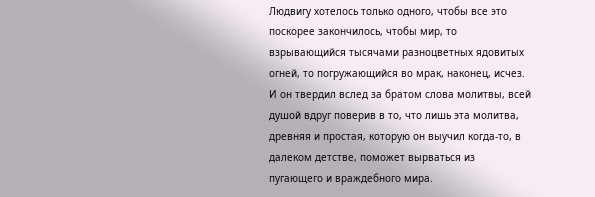Людвигу хотелось только одного, чтобы все это поскорее закончилось, чтобы мир, то взрывающийся тысячами разноцветных ядовитых огней, то погружающийся во мрак, наконец, исчез. И он твердил вслед за братом слова молитвы, всей душой вдруг поверив в то, что лишь эта молитва, древняя и простая, которую он выучил когда-то, в далеком детстве, поможет вырваться из пугающего и враждебного мира.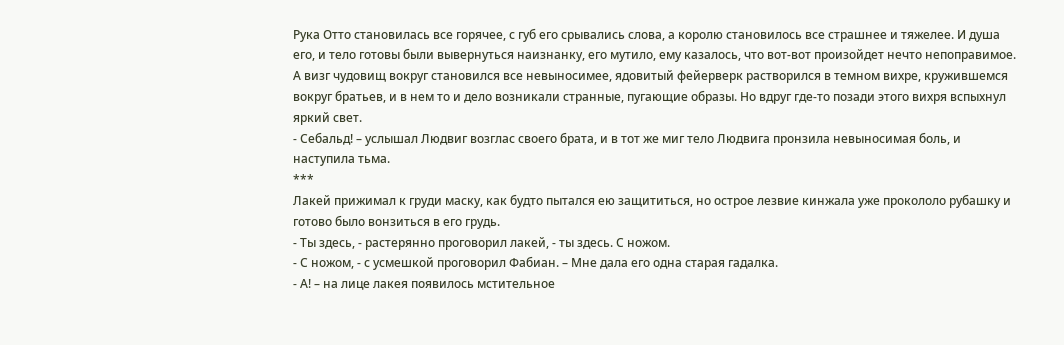Рука Отто становилась все горячее, с губ его срывались слова, а королю становилось все страшнее и тяжелее. И душа его, и тело готовы были вывернуться наизнанку, его мутило, ему казалось, что вот-вот произойдет нечто непоправимое. А визг чудовищ вокруг становился все невыносимее, ядовитый фейерверк растворился в темном вихре, кружившемся вокруг братьев, и в нем то и дело возникали странные, пугающие образы. Но вдруг где-то позади этого вихря вспыхнул яркий свет.
- Себальд! – услышал Людвиг возглас своего брата, и в тот же миг тело Людвига пронзила невыносимая боль, и наступила тьма.
***
Лакей прижимал к груди маску, как будто пытался ею защититься, но острое лезвие кинжала уже прокололо рубашку и готово было вонзиться в его грудь.
- Ты здесь, - растерянно проговорил лакей, - ты здесь. С ножом.
- С ножом, - с усмешкой проговорил Фабиан. – Мне дала его одна старая гадалка.
- А! – на лице лакея появилось мстительное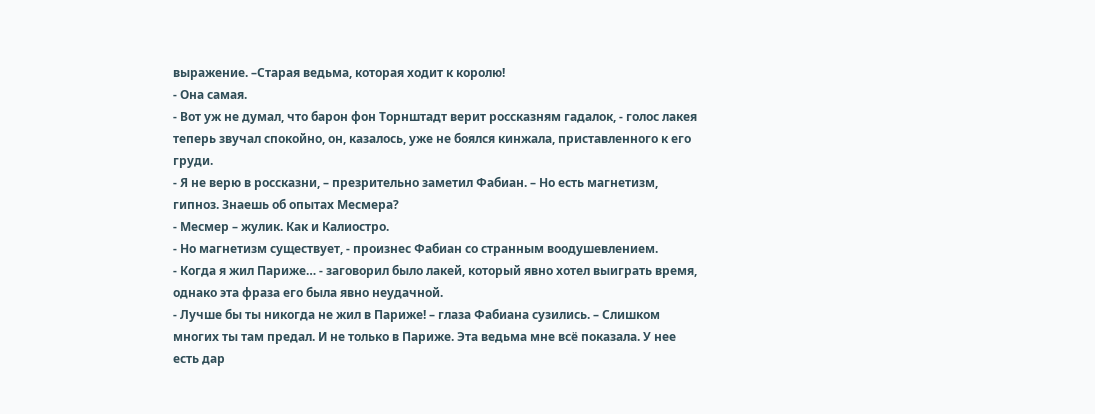выражение. –Старая ведьма, которая ходит к королю!
- Она самая.
- Вот уж не думал, что барон фон Торнштадт верит россказням гадалок, - голос лакея теперь звучал спокойно, он, казалось, уже не боялся кинжала, приставленного к его груди.
- Я не верю в россказни, – презрительно заметил Фабиан. – Но есть магнетизм, гипноз. Знаешь об опытах Месмера?
- Месмер – жулик. Как и Калиостро.
- Но магнетизм существует, - произнес Фабиан со странным воодушевлением.
- Когда я жил Париже… - заговорил было лакей, который явно хотел выиграть время, однако эта фраза его была явно неудачной.
- Лучше бы ты никогда не жил в Париже! – глаза Фабиана сузились. – Слишком многих ты там предал. И не только в Париже. Эта ведьма мне всё показала. У нее есть дар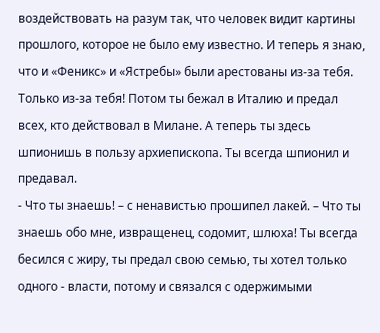воздействовать на разум так, что человек видит картины прошлого, которое не было ему известно. И теперь я знаю, что и «Феникс» и «Ястребы» были арестованы из-за тебя. Только из-за тебя! Потом ты бежал в Италию и предал всех, кто действовал в Милане. А теперь ты здесь шпионишь в пользу архиепископа. Ты всегда шпионил и предавал.
- Что ты знаешь! – с ненавистью прошипел лакей. – Что ты знаешь обо мне, извращенец, содомит, шлюха! Ты всегда бесился с жиру, ты предал свою семью, ты хотел только одного - власти, потому и связался с одержимыми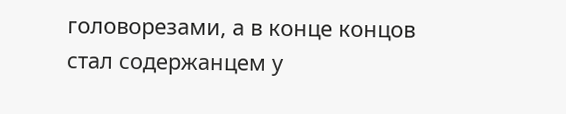головорезами, а в конце концов стал содержанцем у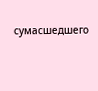сумасшедшего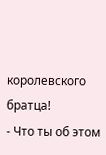королевского братца!
- Что ты об этом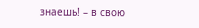знаешь! – в свою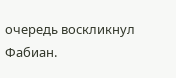очередь воскликнул Фабиан.